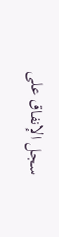سجل الإنفاق على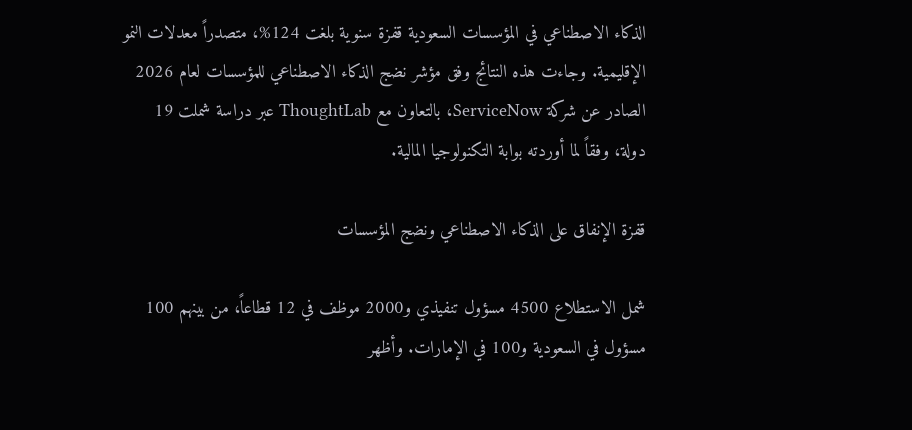الذكاء الاصطناعي في المؤسسات السعودية قفزة سنوية بلغت 124%، متصدراً معدلات النمو الإقليمية. وجاءت هذه النتائج وفق مؤشر نضج الذكاء الاصطناعي للمؤسسات لعام 2026 الصادر عن شركة ServiceNow، بالتعاون مع ThoughtLab عبر دراسة شملت 19 دولة، وفقاً لما أوردته بوابة التكنولوجيا المالية.

قفزة الإنفاق على الذكاء الاصطناعي ونضج المؤسسات

شمل الاستطلاع 4500 مسؤول تنفيذي و2000 موظف في 12 قطاعاً، من بينهم 100 مسؤول في السعودية و100 في الإمارات. وأظهر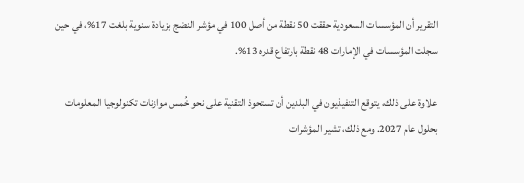التقرير أن المؤسسات السعودية حققت 50 نقطة من أصل 100 في مؤشر النضج بزيادة سنوية بلغت 17%، في حين سجلت المؤسسات في الإمارات 48 نقطة بارتفاع قدره 13%.

علاوة على ذلك، يتوقع التنفيذيون في البلدين أن تستحوذ التقنية على نحو خُمس موازنات تكنولوجيا المعلومات بحلول عام 2027. ومع ذلك، تشير المؤشرات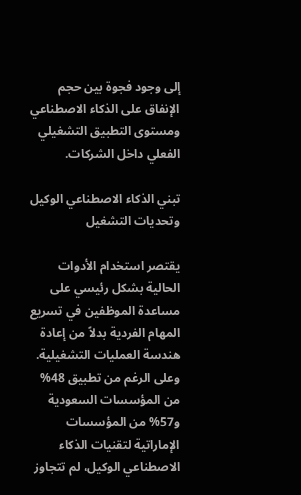إلى وجود فجوة بين حجم الإنفاق على الذكاء الاصطناعي ومستوى التطبيق التشغيلي الفعلي داخل الشركات.

تبني الذكاء الاصطناعي الوكيل وتحديات التشغيل

يقتصر استخدام الأدوات الحالية بشكل رئيسي على مساعدة الموظفين في تسريع المهام الفردية بدلاً من إعادة هندسة العمليات التشغيلية. وعلى الرغم من تطبيق 48% من المؤسسات السعودية و57% من المؤسسات الإماراتية لتقنيات الذكاء الاصطناعي الوكيل، لم تتجاوز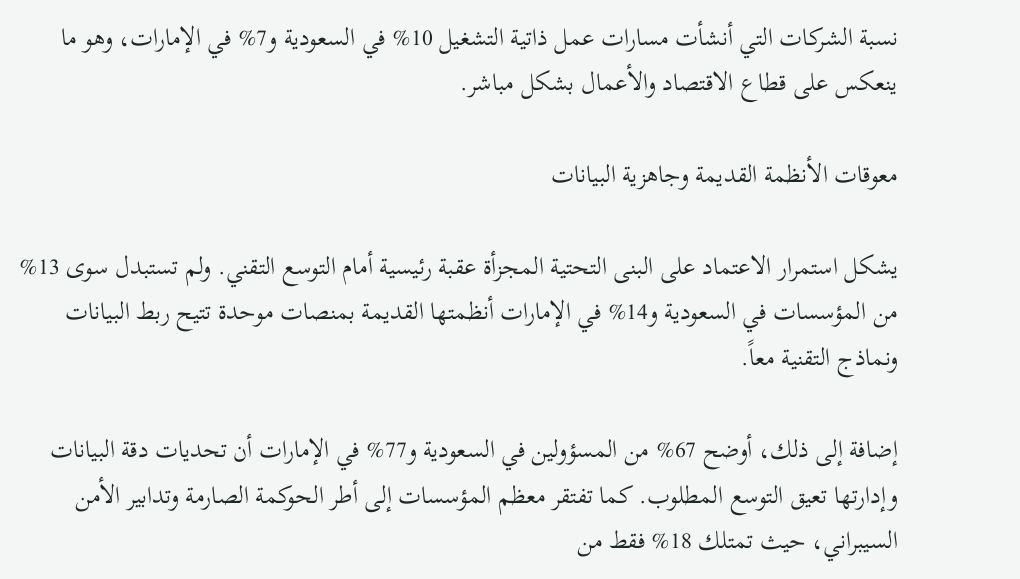نسبة الشركات التي أنشأت مسارات عمل ذاتية التشغيل 10% في السعودية و7% في الإمارات، وهو ما ينعكس على قطاع الاقتصاد والأعمال بشكل مباشر.

معوقات الأنظمة القديمة وجاهزية البيانات

يشكل استمرار الاعتماد على البنى التحتية المجزأة عقبة رئيسية أمام التوسع التقني. ولم تستبدل سوى 13% من المؤسسات في السعودية و14% في الإمارات أنظمتها القديمة بمنصات موحدة تتيح ربط البيانات ونماذج التقنية معاً.

إضافة إلى ذلك، أوضح 67% من المسؤولين في السعودية و77% في الإمارات أن تحديات دقة البيانات وإدارتها تعيق التوسع المطلوب. كما تفتقر معظم المؤسسات إلى أطر الحوكمة الصارمة وتدابير الأمن السيبراني، حيث تمتلك 18% فقط من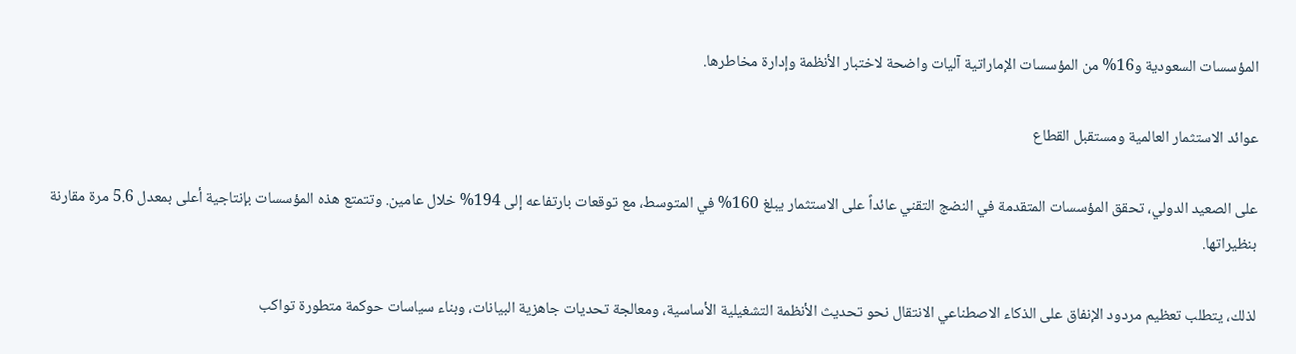المؤسسات السعودية و16% من المؤسسات الإماراتية آليات واضحة لاختبار الأنظمة وإدارة مخاطرها.

عوائد الاستثمار العالمية ومستقبل القطاع

على الصعيد الدولي، تحقق المؤسسات المتقدمة في النضج التقني عائداً على الاستثمار يبلغ 160% في المتوسط، مع توقعات بارتفاعه إلى 194% خلال عامين. وتتمتع هذه المؤسسات بإنتاجية أعلى بمعدل 5.6 مرة مقارنة بنظيراتها.

لذلك، يتطلب تعظيم مردود الإنفاق على الذكاء الاصطناعي الانتقال نحو تحديث الأنظمة التشغيلية الأساسية، ومعالجة تحديات جاهزية البيانات، وبناء سياسات حوكمة متطورة تواكب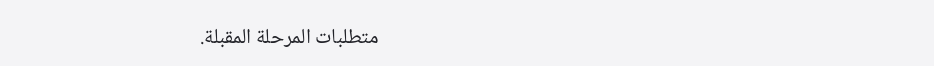متطلبات المرحلة المقبلة.